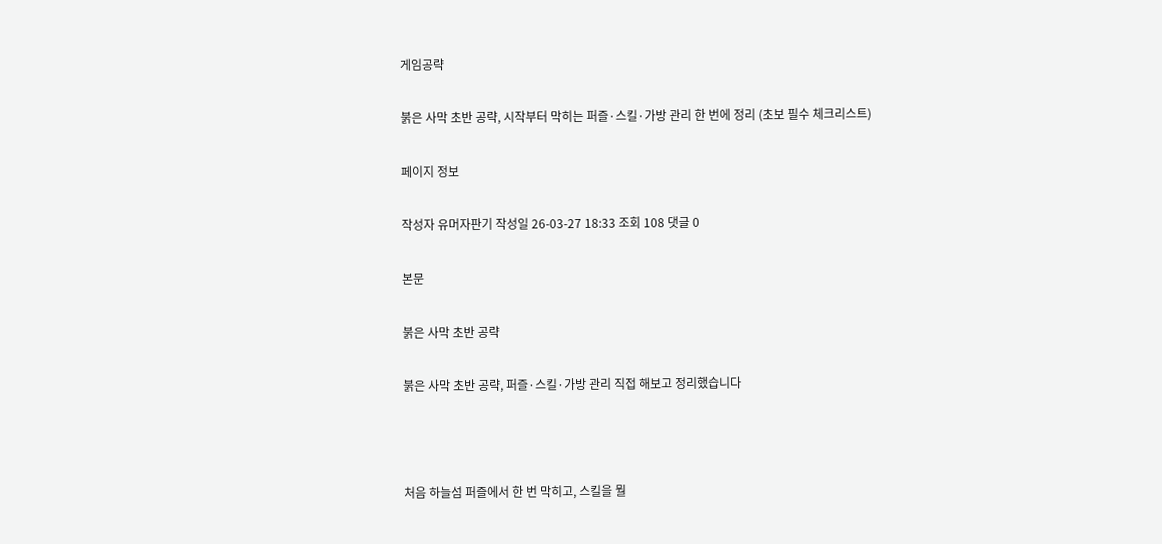게임공략

붉은 사막 초반 공략, 시작부터 막히는 퍼즐·스킬·가방 관리 한 번에 정리 (초보 필수 체크리스트)

페이지 정보

작성자 유머자판기 작성일 26-03-27 18:33 조회 108 댓글 0

본문

붉은 사막 초반 공략

붉은 사막 초반 공략, 퍼즐·스킬·가방 관리 직접 해보고 정리했습니다



처음 하늘섬 퍼즐에서 한 번 막히고, 스킬을 뭘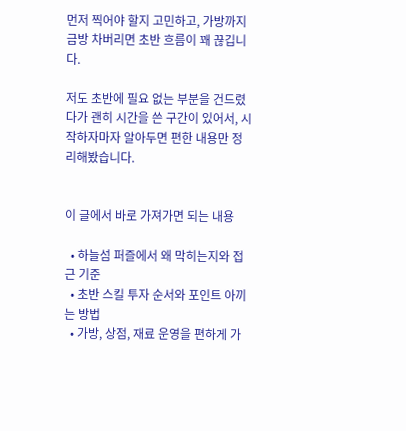먼저 찍어야 할지 고민하고, 가방까지 금방 차버리면 초반 흐름이 꽤 끊깁니다.

저도 초반에 필요 없는 부분을 건드렸다가 괜히 시간을 쓴 구간이 있어서, 시작하자마자 알아두면 편한 내용만 정리해봤습니다.


이 글에서 바로 가져가면 되는 내용

  • 하늘섬 퍼즐에서 왜 막히는지와 접근 기준
  • 초반 스킬 투자 순서와 포인트 아끼는 방법
  • 가방, 상점, 재료 운영을 편하게 가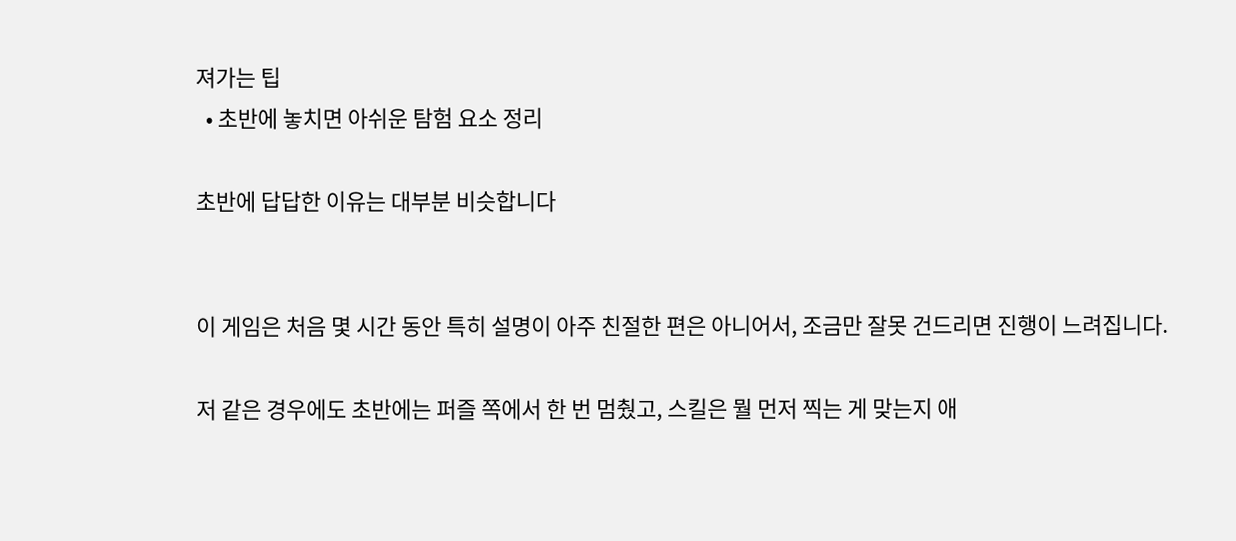져가는 팁
  • 초반에 놓치면 아쉬운 탐험 요소 정리

초반에 답답한 이유는 대부분 비슷합니다


이 게임은 처음 몇 시간 동안 특히 설명이 아주 친절한 편은 아니어서, 조금만 잘못 건드리면 진행이 느려집니다.

저 같은 경우에도 초반에는 퍼즐 쪽에서 한 번 멈췄고, 스킬은 뭘 먼저 찍는 게 맞는지 애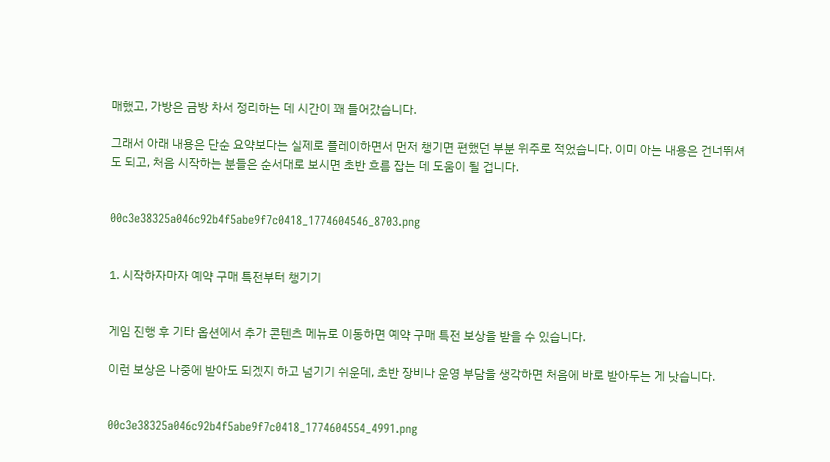매했고, 가방은 금방 차서 정리하는 데 시간이 꽤 들어갔습니다.

그래서 아래 내용은 단순 요약보다는 실제로 플레이하면서 먼저 챙기면 편했던 부분 위주로 적었습니다. 이미 아는 내용은 건너뛰셔도 되고, 처음 시작하는 분들은 순서대로 보시면 초반 흐름 잡는 데 도움이 될 겁니다.


00c3e38325a046c92b4f5abe9f7c0418_1774604546_8703.png


1. 시작하자마자 예약 구매 특전부터 챙기기


게임 진행 후 기타 옵션에서 추가 콘텐츠 메뉴로 이동하면 예약 구매 특전 보상을 받을 수 있습니다.

이런 보상은 나중에 받아도 되겠지 하고 넘기기 쉬운데, 초반 장비나 운영 부담을 생각하면 처음에 바로 받아두는 게 낫습니다.


00c3e38325a046c92b4f5abe9f7c0418_1774604554_4991.png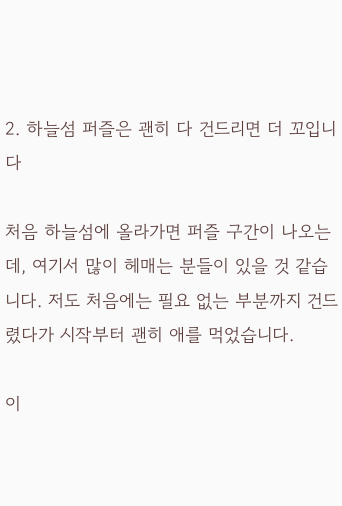2. 하늘섬 퍼즐은 괜히 다 건드리면 더 꼬입니다

처음 하늘섬에 올라가면 퍼즐 구간이 나오는데, 여기서 많이 헤매는 분들이 있을 것 같습니다. 저도 처음에는 필요 없는 부분까지 건드렸다가 시작부터 괜히 애를 먹었습니다.

이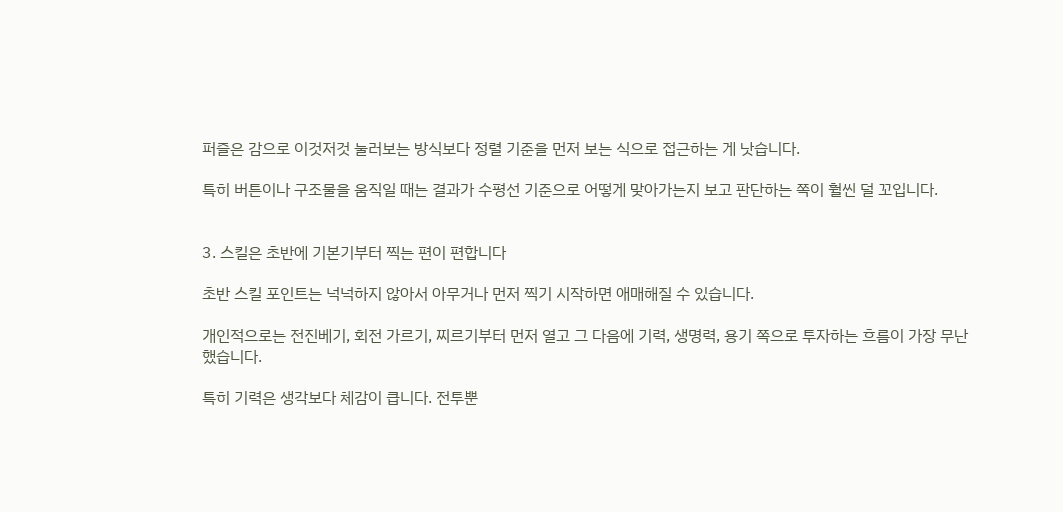퍼즐은 감으로 이것저것 눌러보는 방식보다 정렬 기준을 먼저 보는 식으로 접근하는 게 낫습니다.

특히 버튼이나 구조물을 움직일 때는 결과가 수평선 기준으로 어떻게 맞아가는지 보고 판단하는 쪽이 훨씬 덜 꼬입니다.


3. 스킬은 초반에 기본기부터 찍는 편이 편합니다

초반 스킬 포인트는 넉넉하지 않아서 아무거나 먼저 찍기 시작하면 애매해질 수 있습니다.

개인적으로는 전진베기, 회전 가르기, 찌르기부터 먼저 열고 그 다음에 기력, 생명력, 용기 쪽으로 투자하는 흐름이 가장 무난했습니다.

특히 기력은 생각보다 체감이 큽니다. 전투뿐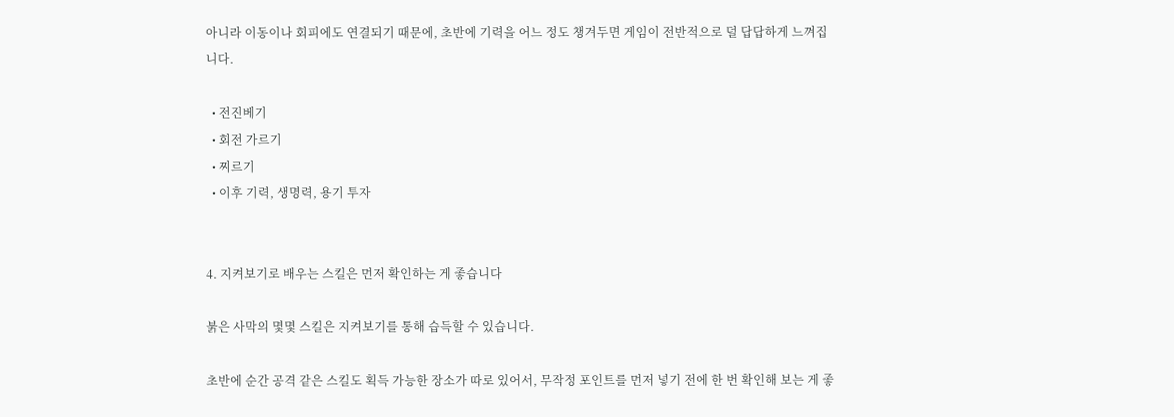아니라 이동이나 회피에도 연결되기 때문에, 초반에 기력을 어느 정도 챙겨두면 게임이 전반적으로 덜 답답하게 느껴집니다.

  • 전진베기
  • 회전 가르기
  • 찌르기
  • 이후 기력, 생명력, 용기 투자


4. 지켜보기로 배우는 스킬은 먼저 확인하는 게 좋습니다

붉은 사막의 몇몇 스킬은 지켜보기를 통해 습득할 수 있습니다.

초반에 순간 공격 같은 스킬도 획득 가능한 장소가 따로 있어서, 무작정 포인트를 먼저 넣기 전에 한 번 확인해 보는 게 좋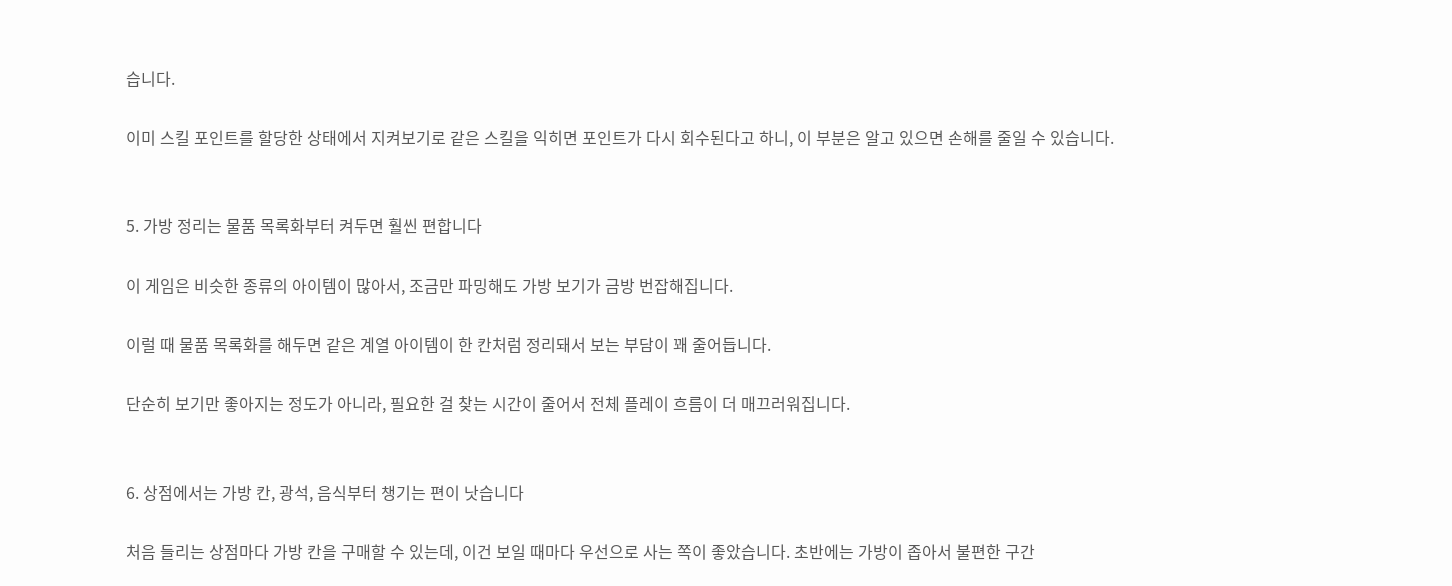습니다.

이미 스킬 포인트를 할당한 상태에서 지켜보기로 같은 스킬을 익히면 포인트가 다시 회수된다고 하니, 이 부분은 알고 있으면 손해를 줄일 수 있습니다.


5. 가방 정리는 물품 목록화부터 켜두면 훨씬 편합니다

이 게임은 비슷한 종류의 아이템이 많아서, 조금만 파밍해도 가방 보기가 금방 번잡해집니다.

이럴 때 물품 목록화를 해두면 같은 계열 아이템이 한 칸처럼 정리돼서 보는 부담이 꽤 줄어듭니다.

단순히 보기만 좋아지는 정도가 아니라, 필요한 걸 찾는 시간이 줄어서 전체 플레이 흐름이 더 매끄러워집니다.


6. 상점에서는 가방 칸, 광석, 음식부터 챙기는 편이 낫습니다

처음 들리는 상점마다 가방 칸을 구매할 수 있는데, 이건 보일 때마다 우선으로 사는 쪽이 좋았습니다. 초반에는 가방이 좁아서 불편한 구간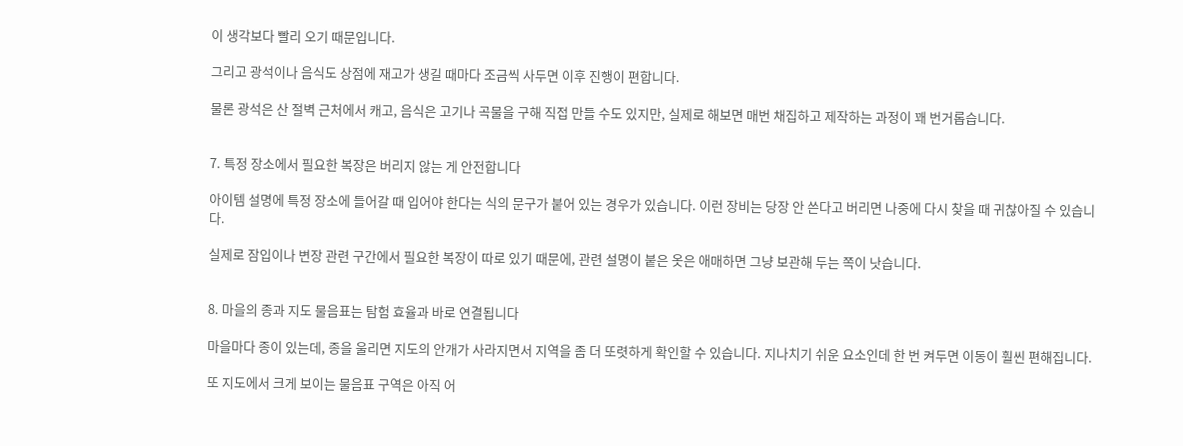이 생각보다 빨리 오기 때문입니다.

그리고 광석이나 음식도 상점에 재고가 생길 때마다 조금씩 사두면 이후 진행이 편합니다.

물론 광석은 산 절벽 근처에서 캐고, 음식은 고기나 곡물을 구해 직접 만들 수도 있지만, 실제로 해보면 매번 채집하고 제작하는 과정이 꽤 번거롭습니다.


7. 특정 장소에서 필요한 복장은 버리지 않는 게 안전합니다

아이템 설명에 특정 장소에 들어갈 때 입어야 한다는 식의 문구가 붙어 있는 경우가 있습니다. 이런 장비는 당장 안 쓴다고 버리면 나중에 다시 찾을 때 귀찮아질 수 있습니다.

실제로 잠입이나 변장 관련 구간에서 필요한 복장이 따로 있기 때문에, 관련 설명이 붙은 옷은 애매하면 그냥 보관해 두는 쪽이 낫습니다.


8. 마을의 종과 지도 물음표는 탐험 효율과 바로 연결됩니다

마을마다 종이 있는데, 종을 울리면 지도의 안개가 사라지면서 지역을 좀 더 또렷하게 확인할 수 있습니다. 지나치기 쉬운 요소인데 한 번 켜두면 이동이 훨씬 편해집니다.

또 지도에서 크게 보이는 물음표 구역은 아직 어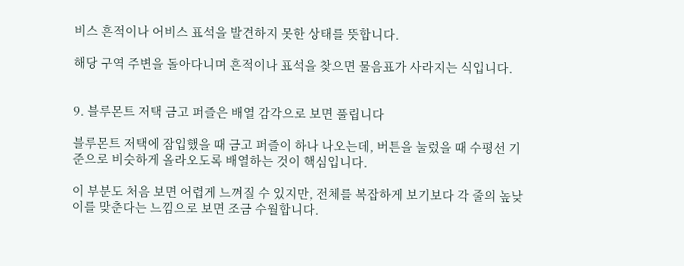비스 흔적이나 어비스 표석을 발견하지 못한 상태를 뜻합니다.

해당 구역 주변을 돌아다니며 흔적이나 표석을 찾으면 물음표가 사라지는 식입니다.


9. 블루몬트 저택 금고 퍼즐은 배열 감각으로 보면 풀립니다

블루몬트 저택에 잠입했을 때 금고 퍼즐이 하나 나오는데, 버튼을 눌렀을 때 수평선 기준으로 비슷하게 올라오도록 배열하는 것이 핵심입니다.

이 부분도 처음 보면 어렵게 느껴질 수 있지만, 전체를 복잡하게 보기보다 각 줄의 높낮이를 맞춘다는 느낌으로 보면 조금 수월합니다.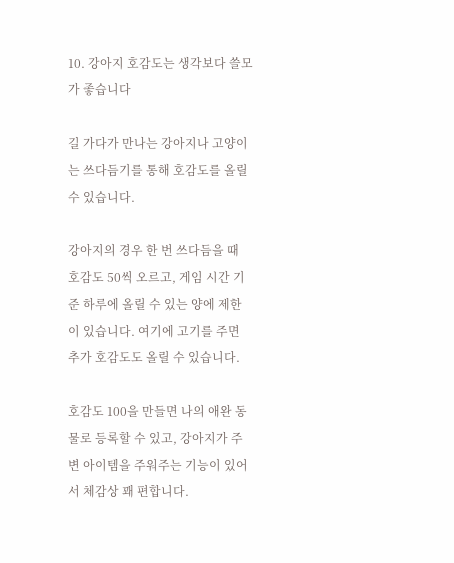10. 강아지 호감도는 생각보다 쓸모가 좋습니다

길 가다가 만나는 강아지나 고양이는 쓰다듬기를 통해 호감도를 올릴 수 있습니다.

강아지의 경우 한 번 쓰다듬을 때 호감도 50씩 오르고, 게임 시간 기준 하루에 올릴 수 있는 양에 제한이 있습니다. 여기에 고기를 주면 추가 호감도도 올릴 수 있습니다.

호감도 100을 만들면 나의 애완 동물로 등록할 수 있고, 강아지가 주변 아이템을 주워주는 기능이 있어서 체감상 꽤 편합니다.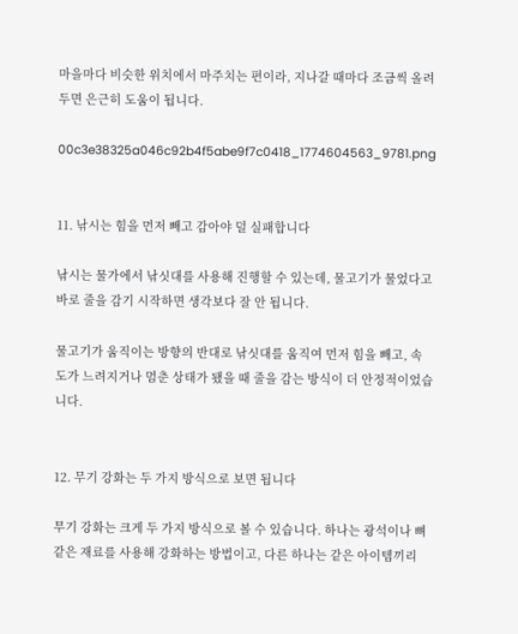마을마다 비슷한 위치에서 마주치는 편이라, 지나갈 때마다 조금씩 올려두면 은근히 도움이 됩니다.

00c3e38325a046c92b4f5abe9f7c0418_1774604563_9781.png


11. 낚시는 힘을 먼저 빼고 감아야 덜 실패합니다

낚시는 물가에서 낚싯대를 사용해 진행할 수 있는데, 물고기가 물었다고 바로 줄을 감기 시작하면 생각보다 잘 안 됩니다.

물고기가 움직이는 방향의 반대로 낚싯대를 움직여 먼저 힘을 빼고, 속도가 느려지거나 멈춘 상태가 됐을 때 줄을 감는 방식이 더 안정적이었습니다.


12. 무기 강화는 두 가지 방식으로 보면 됩니다

무기 강화는 크게 두 가지 방식으로 볼 수 있습니다. 하나는 광석이나 뼈 같은 재료를 사용해 강화하는 방법이고, 다른 하나는 같은 아이템끼리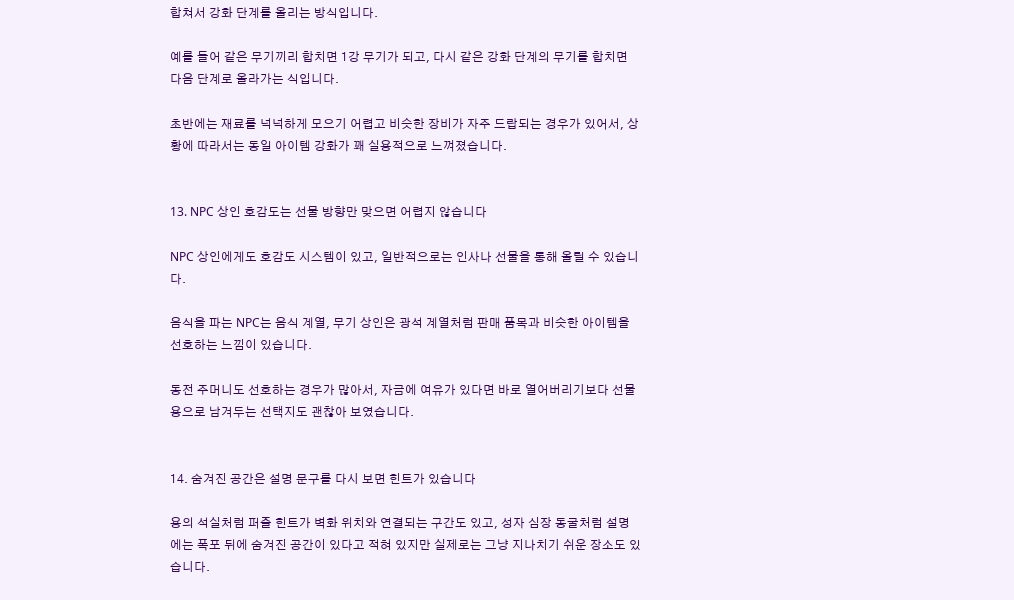합쳐서 강화 단계를 올리는 방식입니다.

예를 들어 같은 무기끼리 합치면 1강 무기가 되고, 다시 같은 강화 단계의 무기를 합치면 다음 단계로 올라가는 식입니다.

초반에는 재료를 넉넉하게 모으기 어렵고 비슷한 장비가 자주 드랍되는 경우가 있어서, 상황에 따라서는 동일 아이템 강화가 꽤 실용적으로 느껴졌습니다.


13. NPC 상인 호감도는 선물 방향만 맞으면 어렵지 않습니다

NPC 상인에게도 호감도 시스템이 있고, 일반적으로는 인사나 선물을 통해 올릴 수 있습니다.

음식을 파는 NPC는 음식 계열, 무기 상인은 광석 계열처럼 판매 품목과 비슷한 아이템을 선호하는 느낌이 있습니다.

동전 주머니도 선호하는 경우가 많아서, 자금에 여유가 있다면 바로 열어버리기보다 선물용으로 남겨두는 선택지도 괜찮아 보였습니다.


14. 숨겨진 공간은 설명 문구를 다시 보면 힌트가 있습니다

용의 석실처럼 퍼즐 힌트가 벽화 위치와 연결되는 구간도 있고, 성자 심장 동굴처럼 설명에는 폭포 뒤에 숨겨진 공간이 있다고 적혀 있지만 실제로는 그냥 지나치기 쉬운 장소도 있습니다.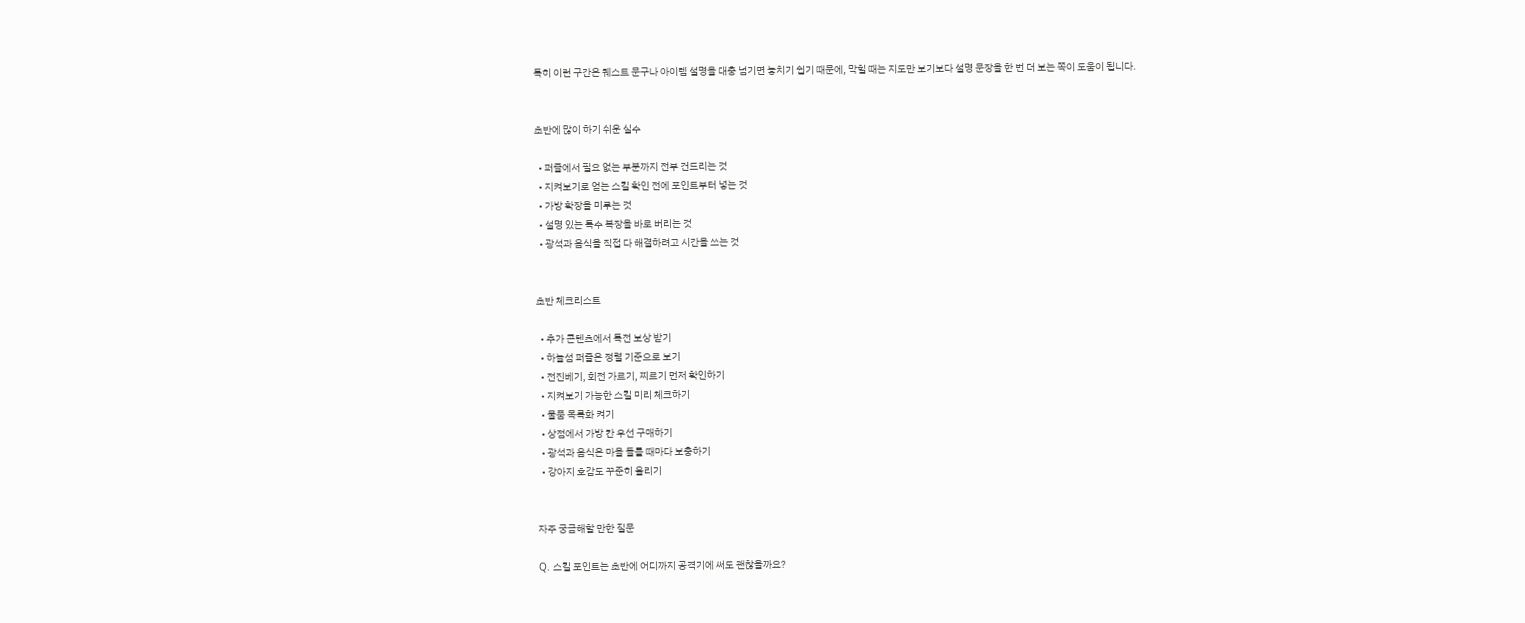특히 이런 구간은 퀘스트 문구나 아이템 설명을 대충 넘기면 놓치기 쉽기 때문에, 막힐 때는 지도만 보기보다 설명 문장을 한 번 더 보는 쪽이 도움이 됩니다.


초반에 많이 하기 쉬운 실수

  • 퍼즐에서 필요 없는 부분까지 전부 건드리는 것
  • 지켜보기로 얻는 스킬 확인 전에 포인트부터 넣는 것
  • 가방 확장을 미루는 것
  • 설명 있는 특수 복장을 바로 버리는 것
  • 광석과 음식을 직접 다 해결하려고 시간을 쓰는 것


초반 체크리스트

  • 추가 콘텐츠에서 특전 보상 받기
  • 하늘섬 퍼즐은 정렬 기준으로 보기
  • 전진베기, 회전 가르기, 찌르기 먼저 확인하기
  • 지켜보기 가능한 스킬 미리 체크하기
  • 물품 목록화 켜기
  • 상점에서 가방 칸 우선 구매하기
  • 광석과 음식은 마을 들를 때마다 보충하기
  • 강아지 호감도 꾸준히 올리기


자주 궁금해할 만한 질문

Q. 스킬 포인트는 초반에 어디까지 공격기에 써도 괜찮을까요?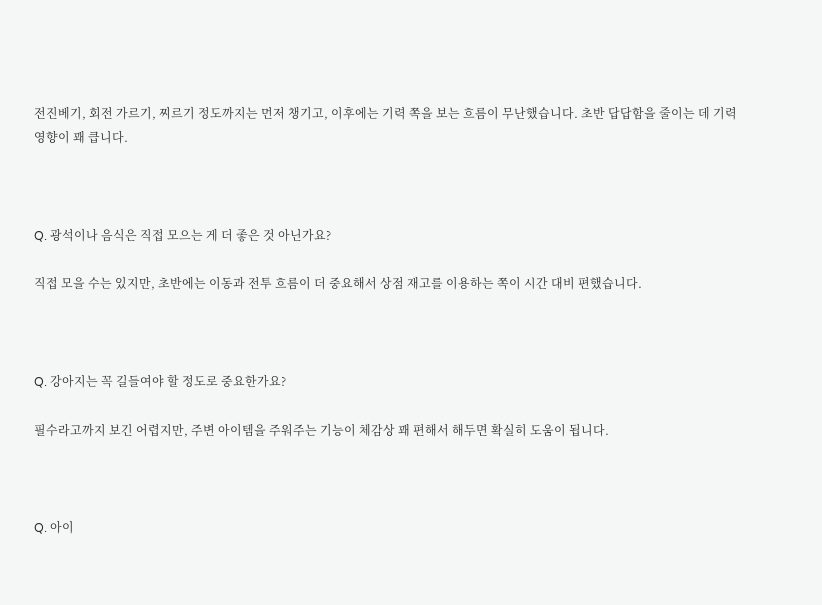전진베기, 회전 가르기, 찌르기 정도까지는 먼저 챙기고, 이후에는 기력 쪽을 보는 흐름이 무난했습니다. 초반 답답함을 줄이는 데 기력 영향이 꽤 큽니다.



Q. 광석이나 음식은 직접 모으는 게 더 좋은 것 아닌가요?

직접 모을 수는 있지만, 초반에는 이동과 전투 흐름이 더 중요해서 상점 재고를 이용하는 쪽이 시간 대비 편했습니다.



Q. 강아지는 꼭 길들여야 할 정도로 중요한가요?

필수라고까지 보긴 어렵지만, 주변 아이템을 주워주는 기능이 체감상 꽤 편해서 해두면 확실히 도움이 됩니다.



Q. 아이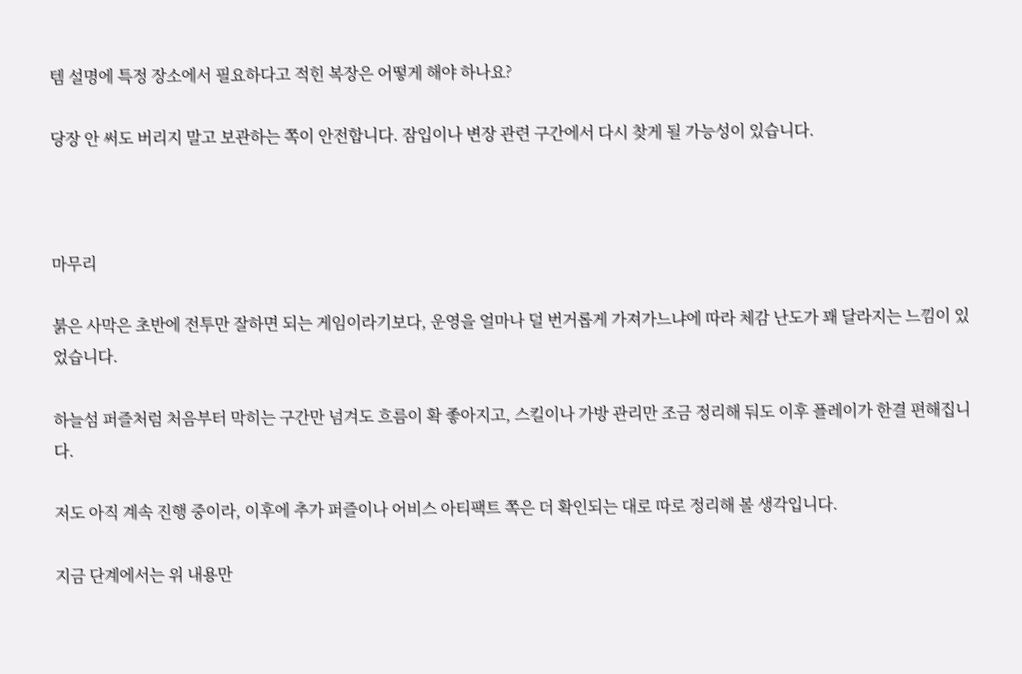템 설명에 특정 장소에서 필요하다고 적힌 복장은 어떻게 해야 하나요?

당장 안 써도 버리지 말고 보관하는 쪽이 안전합니다. 잠입이나 변장 관련 구간에서 다시 찾게 될 가능성이 있습니다.



마무리

붉은 사막은 초반에 전투만 잘하면 되는 게임이라기보다, 운영을 얼마나 덜 번거롭게 가져가느냐에 따라 체감 난도가 꽤 달라지는 느낌이 있었습니다.

하늘섬 퍼즐처럼 처음부터 막히는 구간만 넘겨도 흐름이 확 좋아지고, 스킬이나 가방 관리만 조금 정리해 둬도 이후 플레이가 한결 편해집니다.

저도 아직 계속 진행 중이라, 이후에 추가 퍼즐이나 어비스 아티팩트 쪽은 더 확인되는 대로 따로 정리해 볼 생각입니다.

지금 단계에서는 위 내용만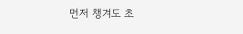먼저 챙겨도 초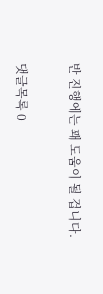반 진행에는 꽤 도움이 될 겁니다.

댓글목록 0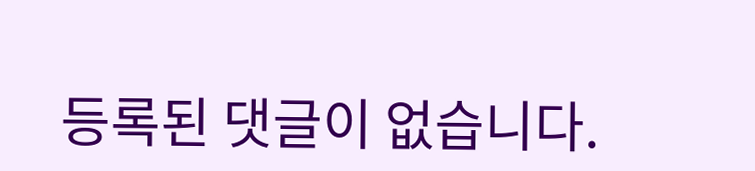등록된 댓글이 없습니다.